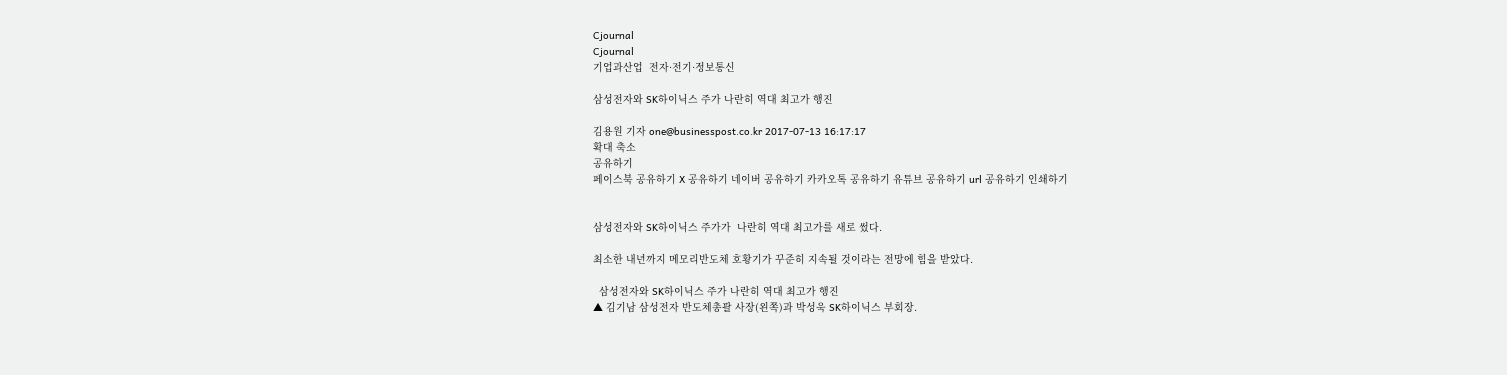Cjournal
Cjournal
기업과산업  전자·전기·정보통신

삼성전자와 SK하이닉스 주가 나란히 역대 최고가 행진

김용원 기자 one@businesspost.co.kr 2017-07-13 16:17:17
확대 축소
공유하기
페이스북 공유하기 X 공유하기 네이버 공유하기 카카오톡 공유하기 유튜브 공유하기 url 공유하기 인쇄하기


삼성전자와 SK하이닉스 주가가  나란히 역대 최고가를 새로 썼다.

최소한 내년까지 메모리반도체 호황기가 꾸준히 지속될 것이라는 전망에 힘을 받았다.

  삼성전자와 SK하이닉스 주가 나란히 역대 최고가 행진
▲ 김기남 삼성전자 반도체총괄 사장(왼쪽)과 박성욱 SK하이닉스 부회장.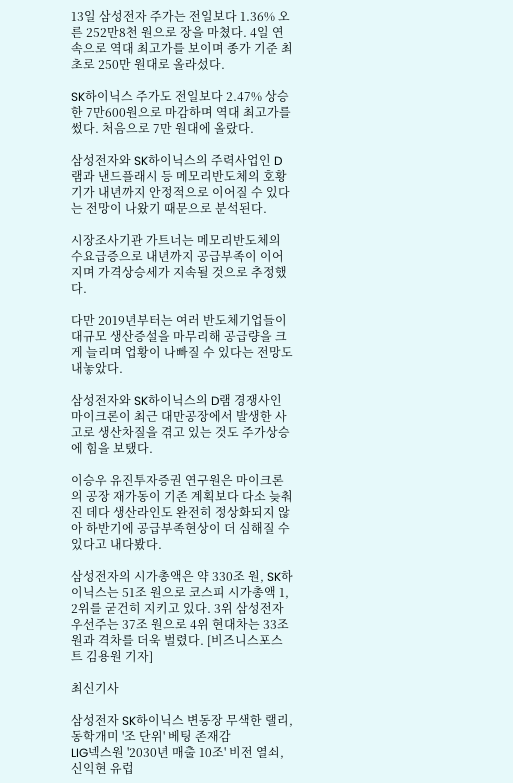13일 삼성전자 주가는 전일보다 1.36% 오른 252만8천 원으로 장을 마쳤다. 4일 연속으로 역대 최고가를 보이며 종가 기준 최초로 250만 원대로 올라섰다.

SK하이닉스 주가도 전일보다 2.47% 상승한 7만600원으로 마감하며 역대 최고가를 썼다. 처음으로 7만 원대에 올랐다.

삼성전자와 SK하이닉스의 주력사업인 D램과 낸드플래시 등 메모리반도체의 호황기가 내년까지 안정적으로 이어질 수 있다는 전망이 나왔기 때문으로 분석된다.

시장조사기관 가트너는 메모리반도체의 수요급증으로 내년까지 공급부족이 이어지며 가격상승세가 지속될 것으로 추정했다.

다만 2019년부터는 여러 반도체기업들이 대규모 생산증설을 마무리해 공급량을 크게 늘리며 업황이 나빠질 수 있다는 전망도 내놓았다.

삼성전자와 SK하이닉스의 D램 경쟁사인 마이크론이 최근 대만공장에서 발생한 사고로 생산차질을 겪고 있는 것도 주가상승에 힘을 보탰다.

이승우 유진투자증권 연구원은 마이크론의 공장 재가동이 기존 계획보다 다소 늦춰진 데다 생산라인도 완전히 정상화되지 않아 하반기에 공급부족현상이 더 심해질 수 있다고 내다봤다.

삼성전자의 시가총액은 약 330조 원, SK하이닉스는 51조 원으로 코스피 시가총액 1, 2위를 굳건히 지키고 있다. 3위 삼성전자 우선주는 37조 원으로 4위 현대차는 33조 원과 격차를 더욱 벌렸다. [비즈니스포스트 김용원 기자]

최신기사

삼성전자 SK하이닉스 변동장 무색한 랠리, 동학개미 '조 단위' 베팅 존재감
LIG넥스원 '2030년 매출 10조' 비전 열쇠, 신익현 유럽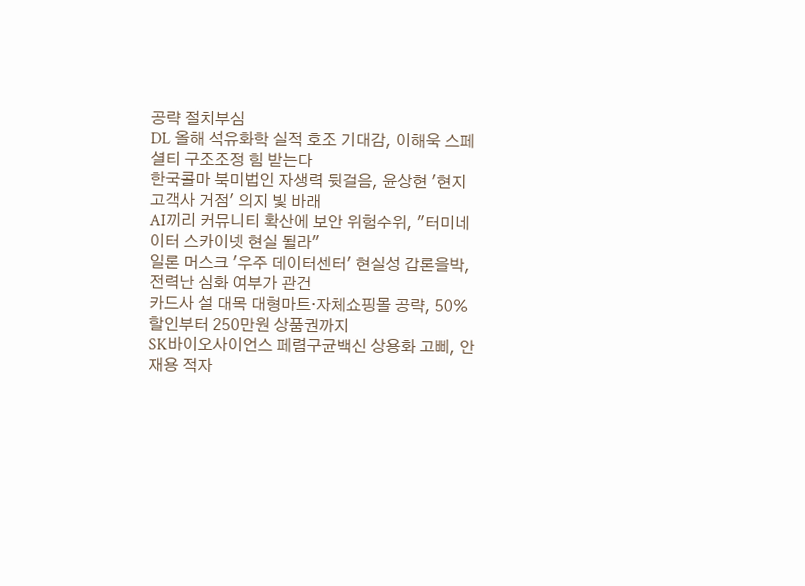공략 절치부심
DL 올해 석유화학 실적 호조 기대감, 이해욱 스페셜티 구조조정 힘 받는다
한국콜마 북미법인 자생력 뒷걸음, 윤상현 '현지 고객사 거점' 의지 빛 바래
AI끼리 커뮤니티 확산에 보안 위험수위, "터미네이터 스카이넷 현실 될라"
일론 머스크 '우주 데이터센터' 현실성 갑론을박, 전력난 심화 여부가 관건
카드사 설 대목 대형마트·자체쇼핑몰 공략, 50% 할인부터 250만원 상품권까지
SK바이오사이언스 페렴구균백신 상용화 고삐, 안재용 적자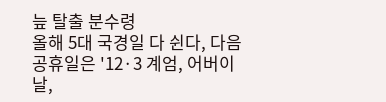늪 탈출 분수령
올해 5대 국경일 다 쉰다, 다음 공휴일은 '12·3 계엄, 어버이날,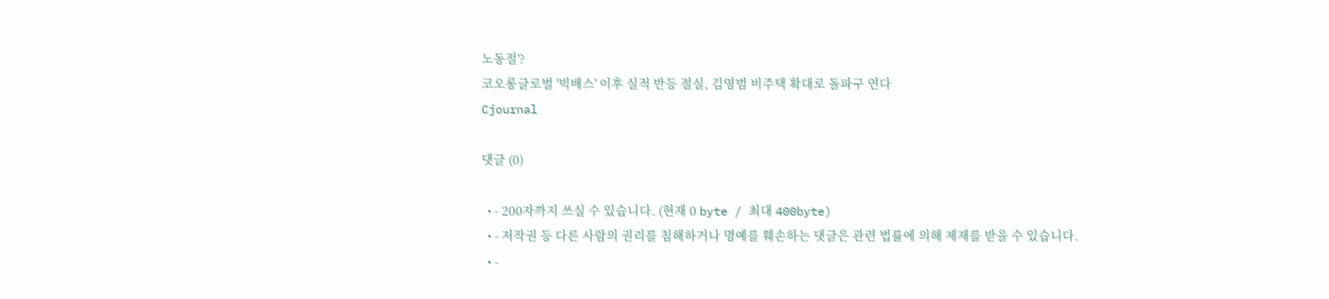노동절'?
코오롱글로벌 '빅배스' 이후 실적 반등 절실, 김영범 비주택 확대로 돌파구 연다
Cjournal

댓글 (0)

  • - 200자까지 쓰실 수 있습니다. (현재 0 byte / 최대 400byte)
  • - 저작권 등 다른 사람의 권리를 침해하거나 명예를 훼손하는 댓글은 관련 법률에 의해 제재를 받을 수 있습니다.
  • -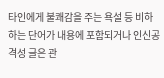타인에게 불쾌감을 주는 욕설 등 비하하는 단어가 내용에 포함되거나 인신공격성 글은 관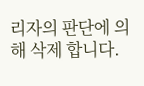리자의 판단에 의해 삭제 합니다.